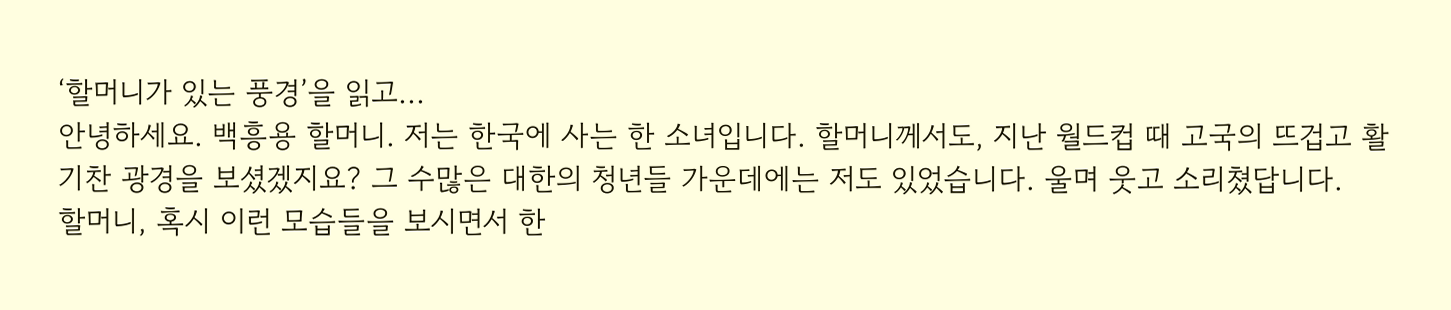‘할머니가 있는 풍경’을 읽고...
안녕하세요. 백흥용 할머니. 저는 한국에 사는 한 소녀입니다. 할머니께서도, 지난 월드컵 때 고국의 뜨겁고 활기찬 광경을 보셨겠지요? 그 수많은 대한의 청년들 가운데에는 저도 있었습니다. 울며 웃고 소리쳤답니다.
할머니, 혹시 이런 모습들을 보시면서 한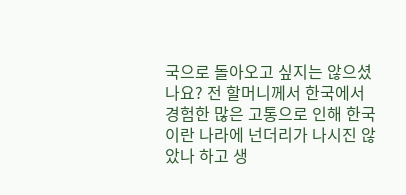국으로 돌아오고 싶지는 않으셨나요? 전 할머니께서 한국에서 경험한 많은 고통으로 인해 한국이란 나라에 넌더리가 나시진 않았나 하고 생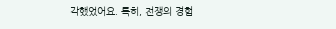각했었어요. 특히, 전쟁의 경험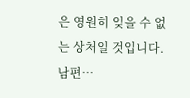은 영원히 잊을 수 없는 상처일 것입니다.
남편…